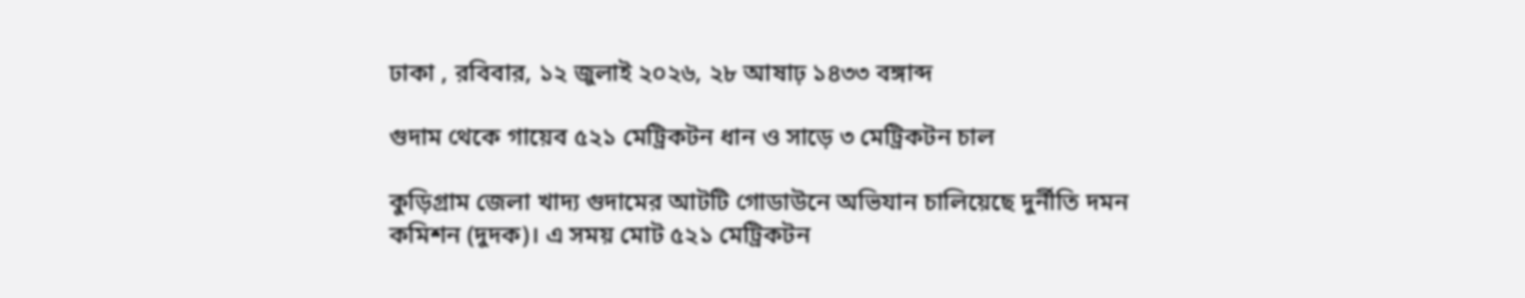ঢাকা , রবিবার, ১২ জুলাই ২০২৬, ২৮ আষাঢ় ১৪৩৩ বঙ্গাব্দ

গুদাম থেকে গায়েব ৫২১ মেট্রিকটন ধান ও সাড়ে ৩ মেট্রিকটন চাল

কুড়িগ্রাম জেলা খাদ্য গুদামের আটটি গোডাউনে অভিযান চালিয়েছে দুর্নীতি দমন কমিশন (দুদক)। এ সময় মোট ৫২১ মেট্রিকটন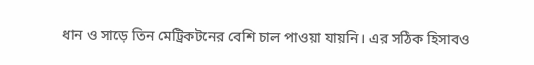ধান ও সাড়ে তিন মেট্রিকটনের বেশি চাল পাওয়া যায়নি। এর সঠিক হিসাবও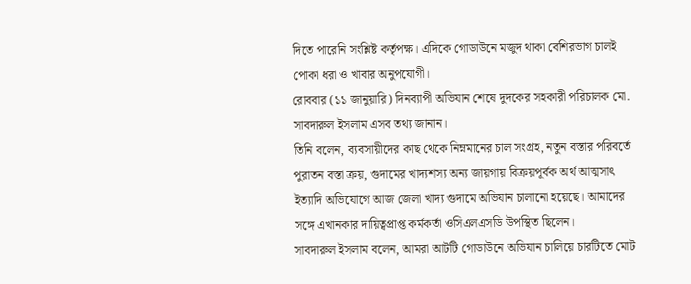দিতে পারেনি সংশ্লিষ্ট কর্তৃপক্ষ। এদিকে গোডাউনে মজুদ থাকা বেশিরভাগ চালই পোকা ধরা ও খাবার অনুপযোগী।
রোববার (১১ জানুয়ারি) দিনব্যাপী অভিযান শেষে দুদকের সহকারী পরিচালক মো. সাবদারুল ইসলাম এসব তথ্য জানান।
তিনি বলেন, ব্যবসায়ীদের কাছ থেকে নিম্নমানের চাল সংগ্রহ, নতুন বস্তার পরিবর্তে পুরাতন বস্তা ক্রয়, গুদামের খাদ্যশস্য অন্য জায়গায় বিক্রয়পূর্বক অর্থ আত্মসাৎ ইত্যাদি অভিযোগে আজ জেলা খাদ্য গুদামে অভিযান চালানো হয়েছে। আমাদের সঙ্গে এখানকার দায়িত্বপ্রাপ্ত কর্মকর্তা ওসিএলএসডি উপস্থিত ছিলেন।
সাবদারুল ইসলাম বলেন, আমরা আটটি গোডাউনে অভিযান চালিয়ে চারটিতে মোট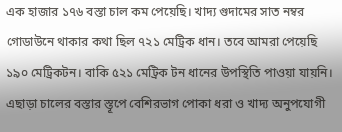এক হাজার ১৭৬ বস্তা চাল কম পেয়েছি। খাদ্য গুদামের সাত নম্বর গোডাউনে থাকার কথা ছিল ৭২১ মেট্রিক ধান। তবে আমরা পেয়েছি ১৯০ মেট্রিকটন। বাকি ৫২১ মেট্রিক টন ধানের উপস্থিতি পাওয়া যায়নি। এছাড়া চালের বস্তার স্তূপে বেশিরভাগ পোকা ধরা ও খাদ্য অনুপযোগী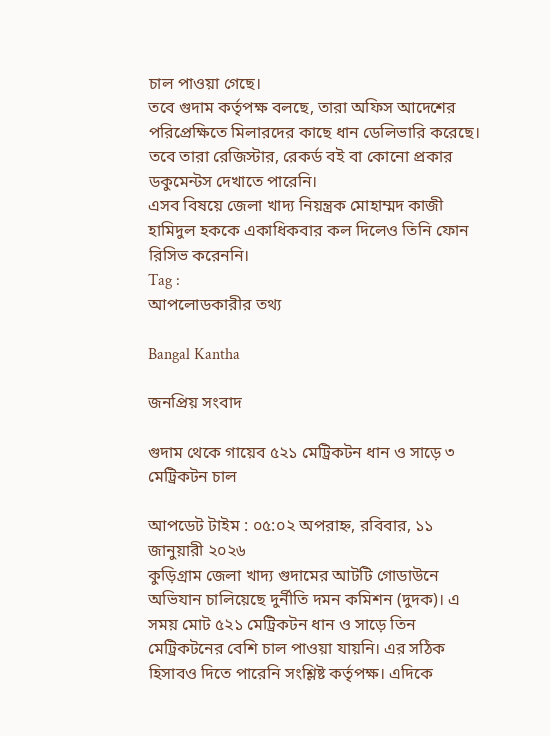চাল পাওয়া গেছে।
তবে গুদাম কর্তৃপক্ষ বলছে, তারা অফিস আদেশের পরিপ্রেক্ষিতে মিলারদের কাছে ধান ডেলিভারি করেছে। তবে তারা রেজিস্টার, রেকর্ড বই বা কোনো প্রকার ডকুমেন্টস দেখাতে পারেনি।
এসব বিষয়ে জেলা খাদ্য নিয়ন্ত্রক মোহাম্মদ কাজী হামিদুল হককে একাধিকবার কল দিলেও তিনি ফোন রিসিভ করেননি।
Tag :
আপলোডকারীর তথ্য

Bangal Kantha

জনপ্রিয় সংবাদ

গুদাম থেকে গায়েব ৫২১ মেট্রিকটন ধান ও সাড়ে ৩ মেট্রিকটন চাল

আপডেট টাইম : ০৫:০২ অপরাহ্ন, রবিবার, ১১ জানুয়ারী ২০২৬
কুড়িগ্রাম জেলা খাদ্য গুদামের আটটি গোডাউনে অভিযান চালিয়েছে দুর্নীতি দমন কমিশন (দুদক)। এ সময় মোট ৫২১ মেট্রিকটন ধান ও সাড়ে তিন মেট্রিকটনের বেশি চাল পাওয়া যায়নি। এর সঠিক হিসাবও দিতে পারেনি সংশ্লিষ্ট কর্তৃপক্ষ। এদিকে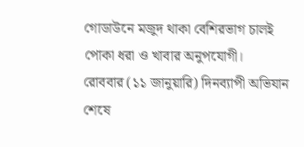গোডাউনে মজুদ থাকা বেশিরভাগ চালই পোকা ধরা ও খাবার অনুপযোগী।
রোববার (১১ জানুয়ারি) দিনব্যাপী অভিযান শেষে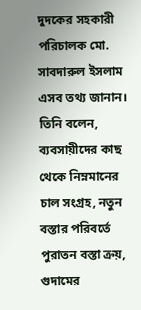দুদকের সহকারী পরিচালক মো. সাবদারুল ইসলাম এসব তথ্য জানান।
তিনি বলেন, ব্যবসায়ীদের কাছ থেকে নিম্নমানের চাল সংগ্রহ, নতুন বস্তার পরিবর্তে পুরাতন বস্তা ক্রয়, গুদামের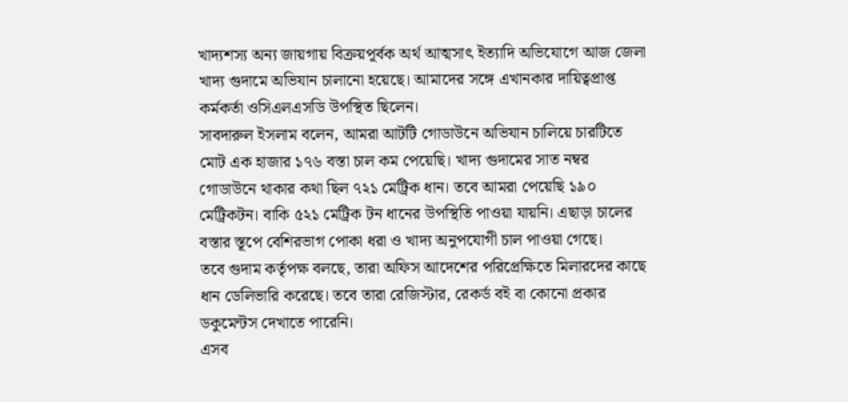খাদ্যশস্য অন্য জায়গায় বিক্রয়পূর্বক অর্থ আত্মসাৎ ইত্যাদি অভিযোগে আজ জেলা খাদ্য গুদামে অভিযান চালানো হয়েছে। আমাদের সঙ্গে এখানকার দায়িত্বপ্রাপ্ত কর্মকর্তা ওসিএলএসডি উপস্থিত ছিলেন।
সাবদারুল ইসলাম বলেন, আমরা আটটি গোডাউনে অভিযান চালিয়ে চারটিতে মোট এক হাজার ১৭৬ বস্তা চাল কম পেয়েছি। খাদ্য গুদামের সাত নম্বর গোডাউনে থাকার কথা ছিল ৭২১ মেট্রিক ধান। তবে আমরা পেয়েছি ১৯০ মেট্রিকটন। বাকি ৫২১ মেট্রিক টন ধানের উপস্থিতি পাওয়া যায়নি। এছাড়া চালের বস্তার স্তূপে বেশিরভাগ পোকা ধরা ও খাদ্য অনুপযোগী চাল পাওয়া গেছে।
তবে গুদাম কর্তৃপক্ষ বলছে, তারা অফিস আদেশের পরিপ্রেক্ষিতে মিলারদের কাছে ধান ডেলিভারি করেছে। তবে তারা রেজিস্টার, রেকর্ড বই বা কোনো প্রকার ডকুমেন্টস দেখাতে পারেনি।
এসব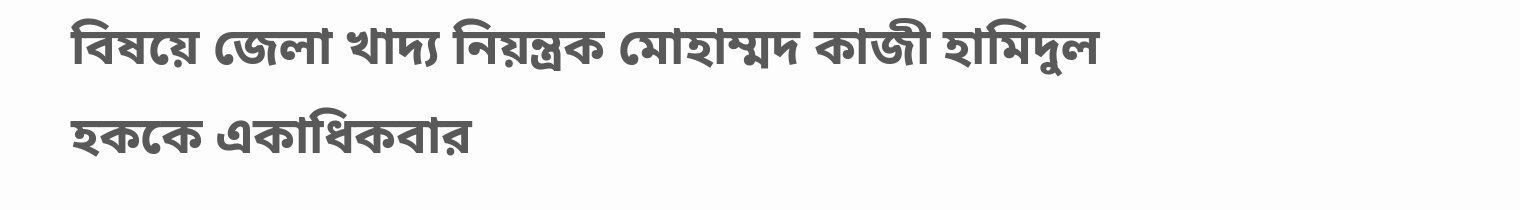বিষয়ে জেলা খাদ্য নিয়ন্ত্রক মোহাম্মদ কাজী হামিদুল হককে একাধিকবার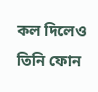কল দিলেও তিনি ফোন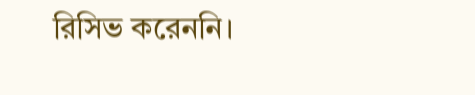রিসিভ করেননি।